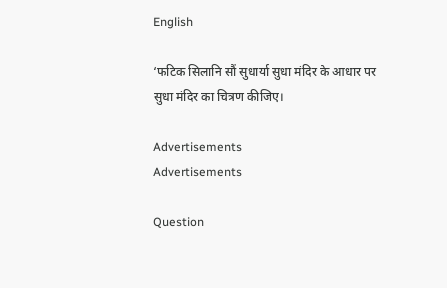English

‘फटिक सिलानि सौं सुधार्या सुधा मंदिर के आधार पर सुधा मंदिर का चित्रण कीजिए।

Advertisements
Advertisements

Question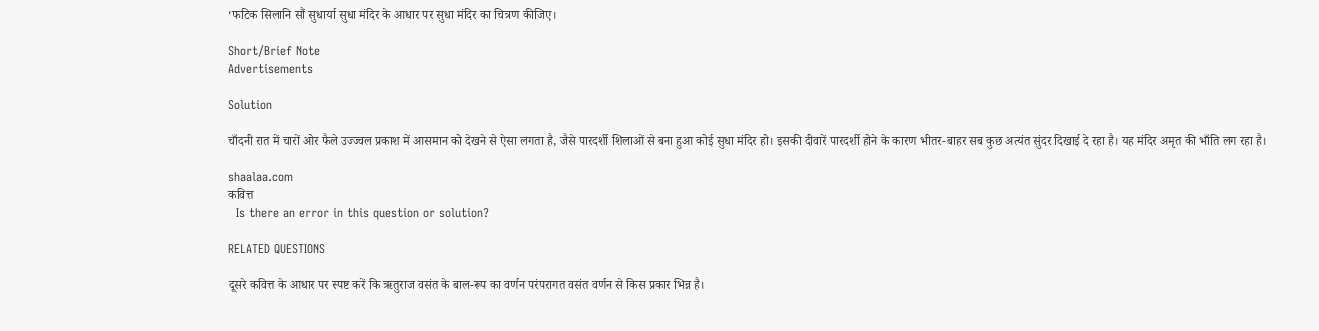‘फटिक सिलानि सौं सुधार्या सुधा मंदिर के आधार पर सुधा मंदिर का चित्रण कीजिए।

Short/Brief Note
Advertisements

Solution

चाँदनी रात में चारों ओर फैले उज्ज्वल प्रकाश में आसमान को देखने से ऐसा लगता है, जैसे पारदर्शी शिलाओं से बना हुआ कोई सुधा मंदिर हो। इसकी दीवारें पारदर्शी होने के कारण भीतर-बाहर सब कुछ अत्यंत सुंदर दिखाई दे रहा है। यह मंदिर अमृत की भाँति लग रहा है।

shaalaa.com
कवित्त
  Is there an error in this question or solution?

RELATED QUESTIONS

दूसरे कवित्त के आधार पर स्पष्ट करें कि ऋतुराज वसंत के बाल-रूप का वर्णन परंपरागत वसंत वर्णन से किस प्रकार भिन्न है।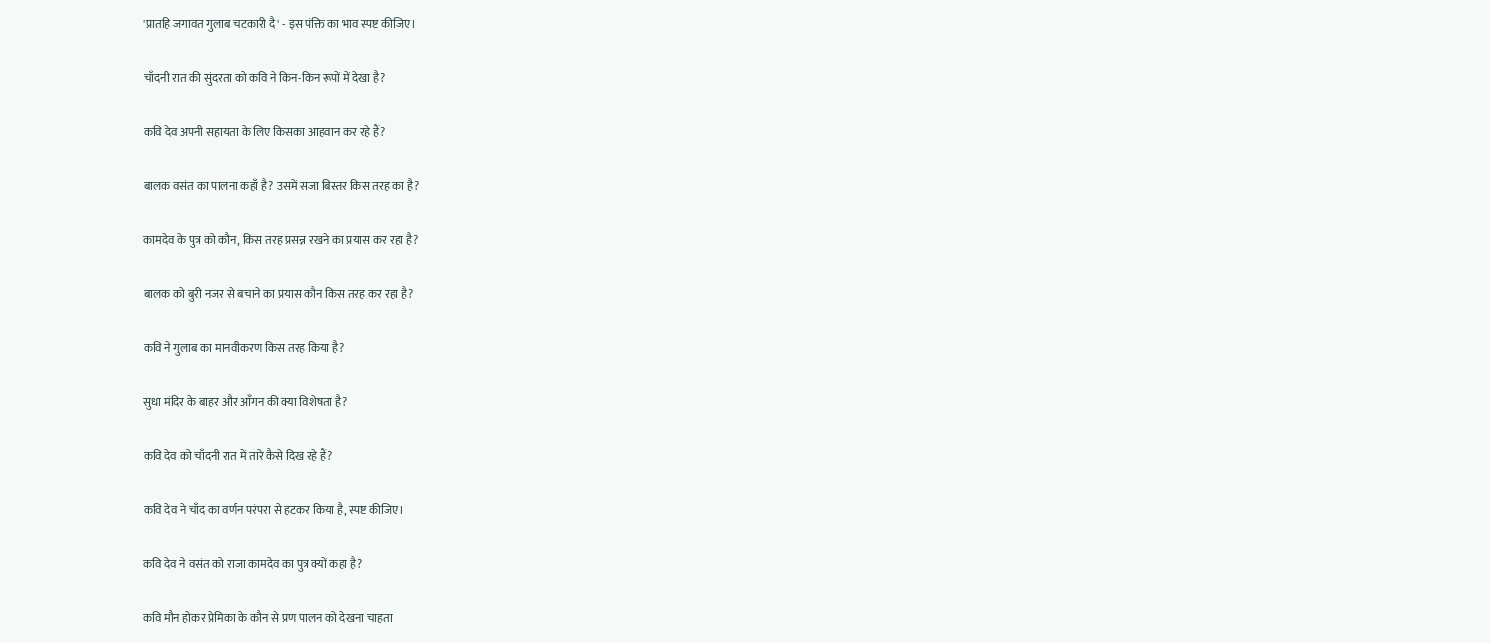'प्रातहि जगावत गुलाब चटकारी दै' - इस पंक्ति का भाव स्पष्ट कीजिए।


चाँदनी रात की सुंदरता को कवि ने किन-किन रूपों में देखा है?


कवि देव अपनी सहायता के लिए किसका आहवान कर रहे हैं?


बालक वसंत का पालना कहाँ है? उसमें सजा बिस्तर किस तरह का है?


कामदेव के पुत्र को कौन, किस तरह प्रसन्न रखने का प्रयास कर रहा है?


बालक को बुरी नजर से बचाने का प्रयास कौन किस तरह कर रहा है?


कवि ने गुलाब का मानवीकरण किस तरह किया है?


सुधा मंदिर के बाहर और आँगन की क्या विशेषता है?


कवि देव को चाँदनी रात में तारे कैसे दिख रहे हैं?


कवि देव ने चाँद का वर्णन परंपरा से हटकर किया है, स्पष्ट कीजिए।


कवि देव ने वसंत को राजा कामदेव का पुत्र क्यों कहा है?


कवि मौन होकर प्रेमिका के कौन से प्रण पालन को देखना चाहता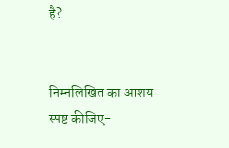है?


निम्नलिखित का आशय स्पष्ट कीजिए-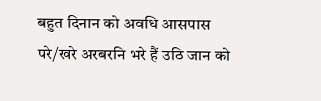बहुत दिनान को अवधि आसपास परे/खरे अरबरनि भरे हैं उठि जान को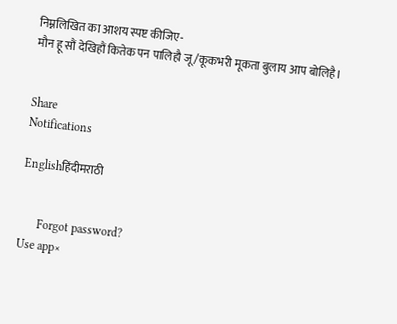निम्नलिखित का आशय स्पष्ट कीजिए-
मौन हू सौं देखिहौं कितेक पन पालिहौ जू/कूकभरी मूकता बुलाय आप बोलिहै।


Share
Notifications

Englishहिंदीमराठी


      Forgot password?
Use app×